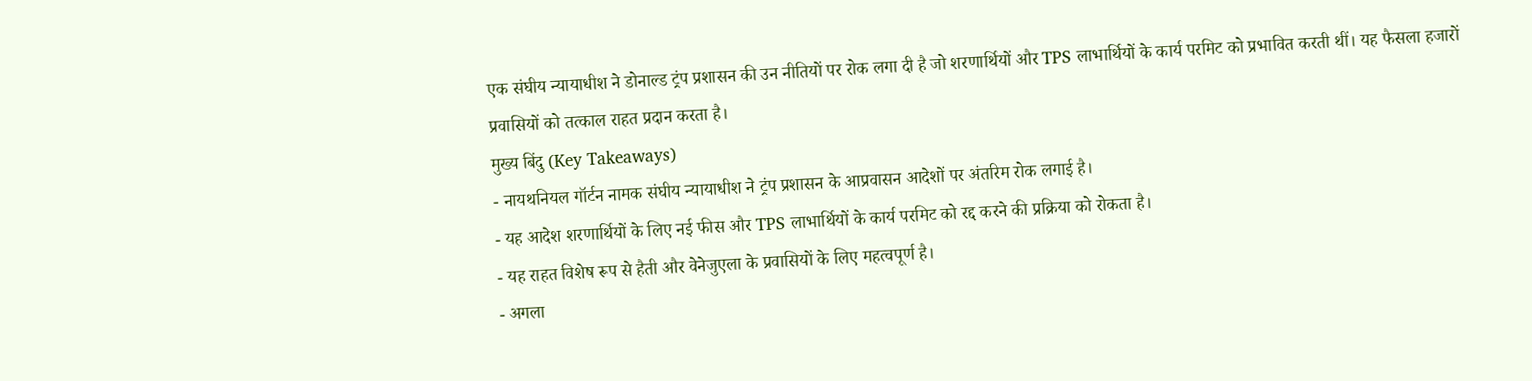एक संघीय न्यायाधीश ने डोनाल्ड ट्रंप प्रशासन की उन नीतियों पर रोक लगा दी है जो शरणार्थियों और TPS लाभार्थियों के कार्य परमिट को प्रभावित करती थीं। यह फैसला हजारों प्रवासियों को तत्काल राहत प्रदान करता है।
मुख्य बिंदु (Key Takeaways)
- नायथनियल गॉर्टन नामक संघीय न्यायाधीश ने ट्रंप प्रशासन के आप्रवासन आदेशों पर अंतरिम रोक लगाई है।
- यह आदेश शरणार्थियों के लिए नई फीस और TPS लाभार्थियों के कार्य परमिट को रद्द करने की प्रक्रिया को रोकता है।
- यह राहत विशेष रूप से हैती और वेनेजुएला के प्रवासियों के लिए महत्वपूर्ण है।
- अगला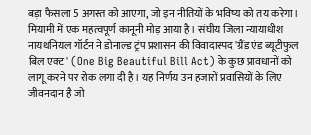बड़ा फैसला 5 अगस्त को आएगा, जो इन नीतियों के भविष्य को तय करेगा।
मियामी में एक महत्वपूर्ण कानूनी मोड़ आया है। संघीय जिला न्यायाधीश नायथनियल गॉर्टन ने डोनाल्ड ट्रंप प्रशासन की विवादास्पद 'ग्रैंड एंड ब्यूटीफुल बिल एक्ट' (One Big Beautiful Bill Act) के कुछ प्रावधानों को लागू करने पर रोक लगा दी है। यह निर्णय उन हजारों प्रवासियों के लिए जीवनदान है जो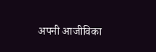अपनी आजीविका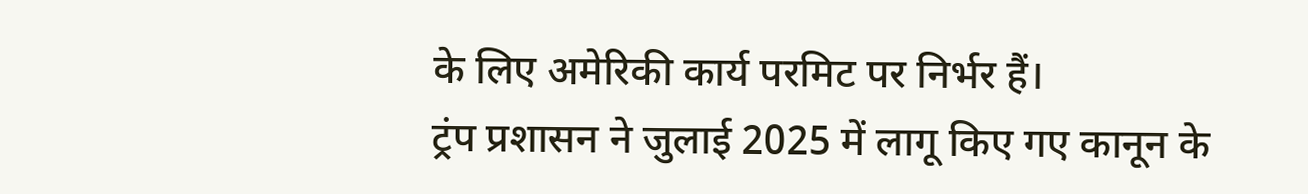के लिए अमेरिकी कार्य परमिट पर निर्भर हैं।
ट्रंप प्रशासन ने जुलाई 2025 में लागू किए गए कानून के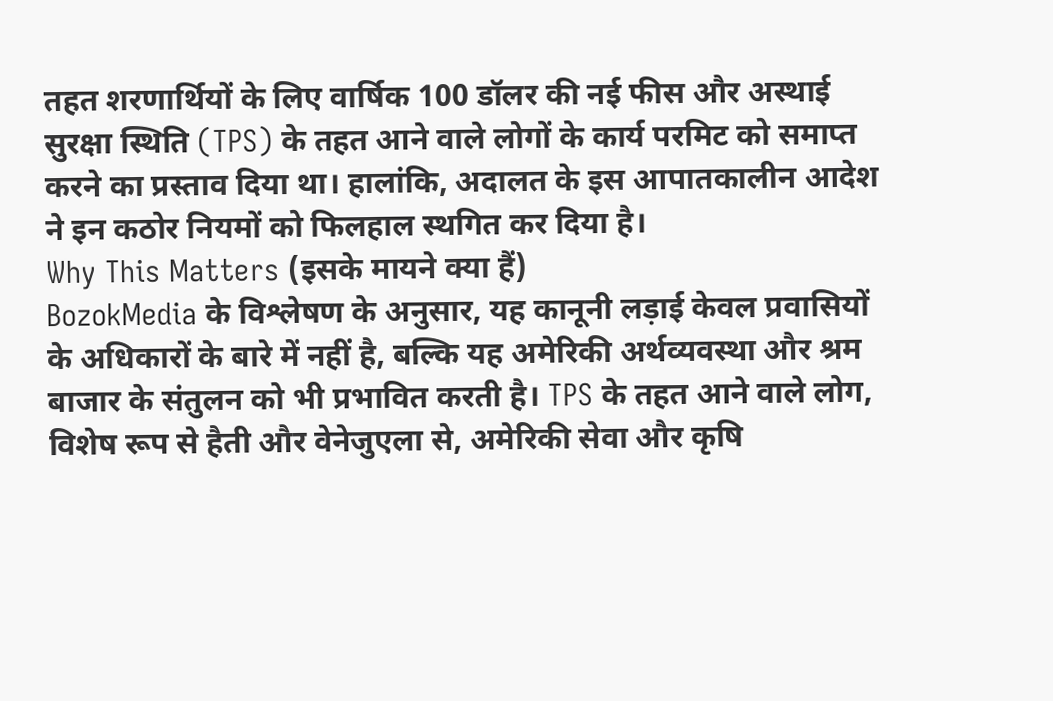तहत शरणार्थियों के लिए वार्षिक 100 डॉलर की नई फीस और अस्थाई सुरक्षा स्थिति (TPS) के तहत आने वाले लोगों के कार्य परमिट को समाप्त करने का प्रस्ताव दिया था। हालांकि, अदालत के इस आपातकालीन आदेश ने इन कठोर नियमों को फिलहाल स्थगित कर दिया है।
Why This Matters (इसके मायने क्या हैं)
BozokMedia के विश्लेषण के अनुसार, यह कानूनी लड़ाई केवल प्रवासियों के अधिकारों के बारे में नहीं है, बल्कि यह अमेरिकी अर्थव्यवस्था और श्रम बाजार के संतुलन को भी प्रभावित करती है। TPS के तहत आने वाले लोग, विशेष रूप से हैती और वेनेजुएला से, अमेरिकी सेवा और कृषि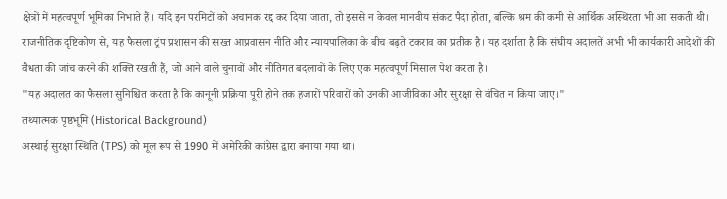क्षेत्रों में महत्वपूर्ण भूमिका निभाते हैं। यदि इन परमिटों को अचानक रद्द कर दिया जाता, तो इससे न केवल मानवीय संकट पैदा होता, बल्कि श्रम की कमी से आर्थिक अस्थिरता भी आ सकती थी।
राजनीतिक दृष्टिकोण से, यह फैसला ट्रंप प्रशासन की सख्त आप्रवासन नीति और न्यायपालिका के बीच बढ़ते टकराव का प्रतीक है। यह दर्शाता है कि संघीय अदालतें अभी भी कार्यकारी आदेशों की वैधता की जांच करने की शक्ति रखती हैं, जो आने वाले चुनावों और नीतिगत बदलावों के लिए एक महत्वपूर्ण मिसाल पेश करता है।
"यह अदालत का फैसला सुनिश्चित करता है कि कानूनी प्रक्रिया पूरी होने तक हजारों परिवारों को उनकी आजीविका और सुरक्षा से वंचित न किया जाए।"
तथ्यात्मक पृष्ठभूमि (Historical Background)
अस्थाई सुरक्षा स्थिति (TPS) को मूल रूप से 1990 में अमेरिकी कांग्रेस द्वारा बनाया गया था।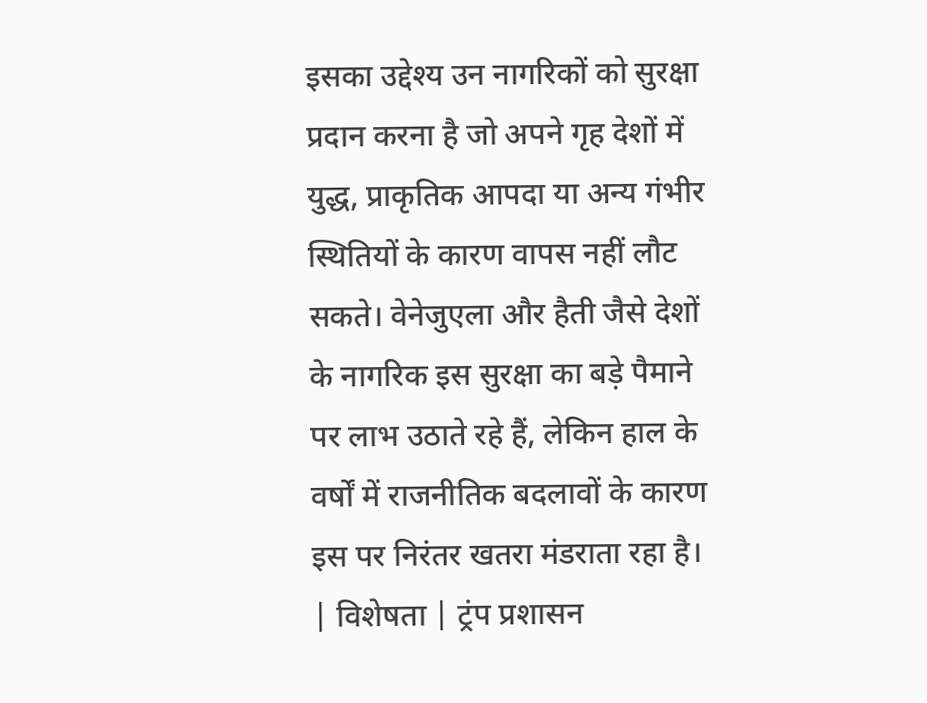इसका उद्देश्य उन नागरिकों को सुरक्षा प्रदान करना है जो अपने गृह देशों में युद्ध, प्राकृतिक आपदा या अन्य गंभीर स्थितियों के कारण वापस नहीं लौट सकते। वेनेजुएला और हैती जैसे देशों के नागरिक इस सुरक्षा का बड़े पैमाने पर लाभ उठाते रहे हैं, लेकिन हाल के वर्षों में राजनीतिक बदलावों के कारण इस पर निरंतर खतरा मंडराता रहा है।
| विशेषता | ट्रंप प्रशासन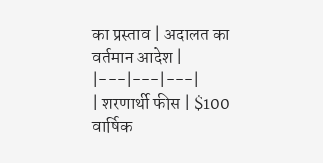का प्रस्ताव | अदालत का वर्तमान आदेश |
|---|---|---|
| शरणार्थी फीस | $100 वार्षिक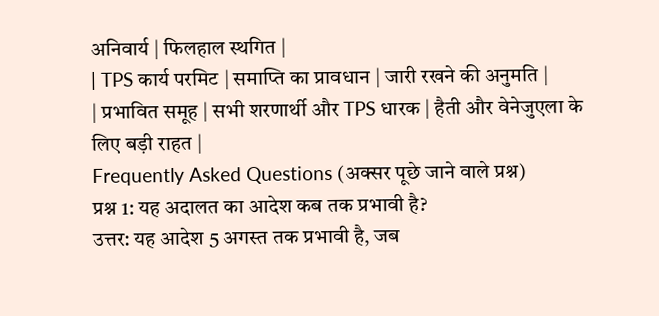अनिवार्य | फिलहाल स्थगित |
| TPS कार्य परमिट | समाप्ति का प्रावधान | जारी रखने की अनुमति |
| प्रभावित समूह | सभी शरणार्थी और TPS धारक | हैती और वेनेजुएला के लिए बड़ी राहत |
Frequently Asked Questions (अक्सर पूछे जाने वाले प्रश्न)
प्रश्न 1: यह अदालत का आदेश कब तक प्रभावी है?
उत्तर: यह आदेश 5 अगस्त तक प्रभावी है, जब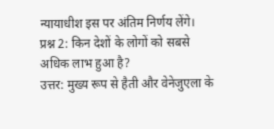न्यायाधीश इस पर अंतिम निर्णय लेंगे।
प्रश्न 2: किन देशों के लोगों को सबसे अधिक लाभ हुआ है?
उत्तर: मुख्य रूप से हैती और वेनेजुएला के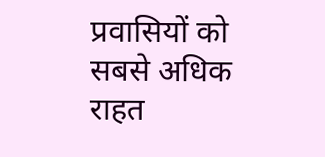प्रवासियों को सबसे अधिक राहत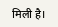मिली है।